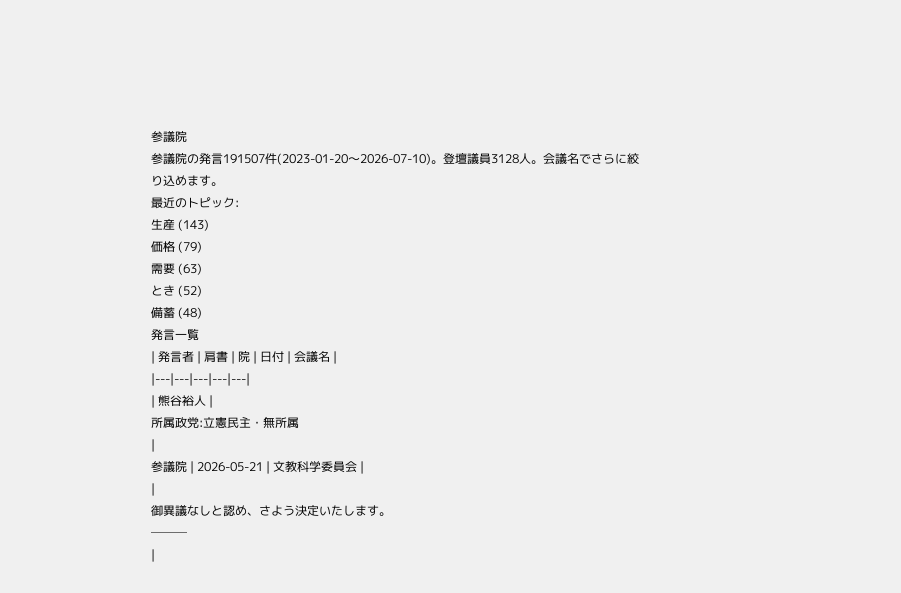参議院
参議院の発言191507件(2023-01-20〜2026-07-10)。登壇議員3128人。会議名でさらに絞り込めます。
最近のトピック:
生産 (143)
価格 (79)
需要 (63)
とき (52)
備蓄 (48)
発言一覧
| 発言者 | 肩書 | 院 | 日付 | 会議名 |
|---|---|---|---|---|
| 熊谷裕人 |
所属政党:立憲民主・無所属
|
参議院 | 2026-05-21 | 文教科学委員会 |
|
御異議なしと認め、さよう決定いたします。
───
|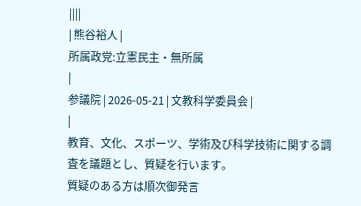||||
| 熊谷裕人 |
所属政党:立憲民主・無所属
|
参議院 | 2026-05-21 | 文教科学委員会 |
|
教育、文化、スポーツ、学術及び科学技術に関する調査を議題とし、質疑を行います。
質疑のある方は順次御発言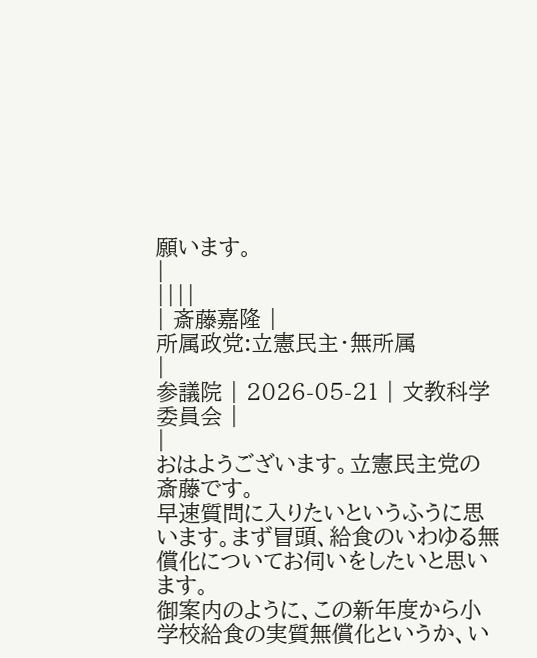願います。
|
||||
| 斎藤嘉隆 |
所属政党:立憲民主・無所属
|
参議院 | 2026-05-21 | 文教科学委員会 |
|
おはようございます。立憲民主党の斎藤です。
早速質問に入りたいというふうに思います。まず冒頭、給食のいわゆる無償化についてお伺いをしたいと思います。
御案内のように、この新年度から小学校給食の実質無償化というか、い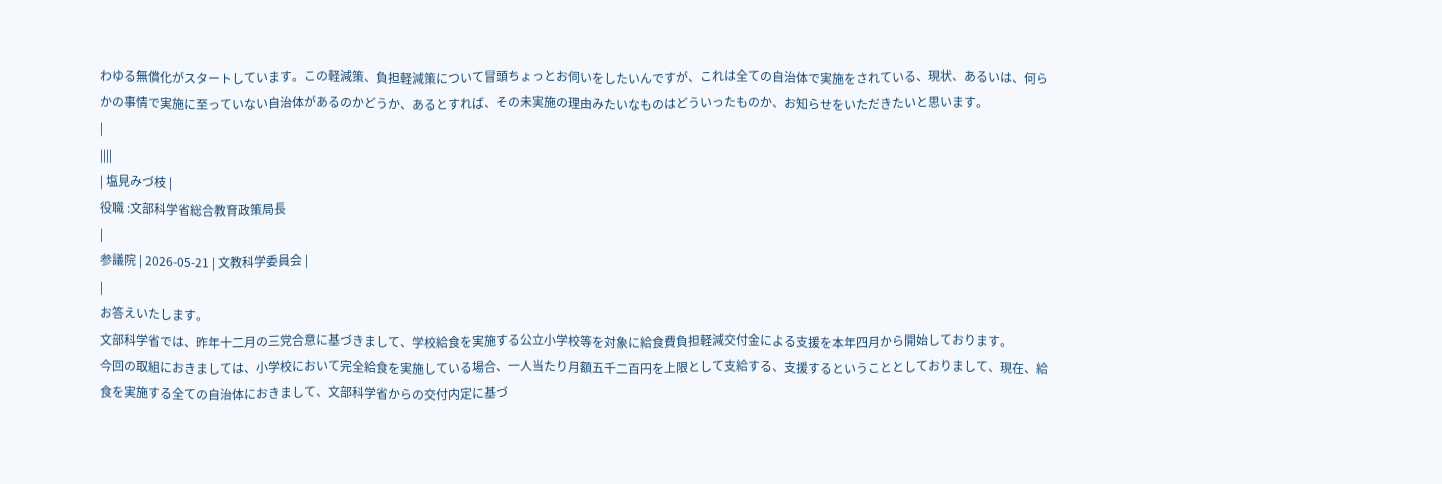わゆる無償化がスタートしています。この軽減策、負担軽減策について冒頭ちょっとお伺いをしたいんですが、これは全ての自治体で実施をされている、現状、あるいは、何らかの事情で実施に至っていない自治体があるのかどうか、あるとすれば、その未実施の理由みたいなものはどういったものか、お知らせをいただきたいと思います。
|
||||
| 塩見みづ枝 |
役職 :文部科学省総合教育政策局長
|
参議院 | 2026-05-21 | 文教科学委員会 |
|
お答えいたします。
文部科学省では、昨年十二月の三党合意に基づきまして、学校給食を実施する公立小学校等を対象に給食費負担軽減交付金による支援を本年四月から開始しております。
今回の取組におきましては、小学校において完全給食を実施している場合、一人当たり月額五千二百円を上限として支給する、支援するということとしておりまして、現在、給食を実施する全ての自治体におきまして、文部科学省からの交付内定に基づ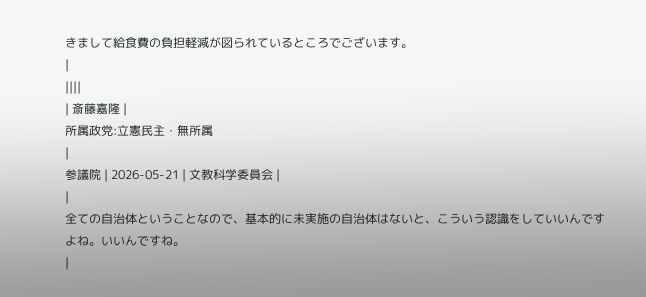きまして給食費の負担軽減が図られているところでございます。
|
||||
| 斎藤嘉隆 |
所属政党:立憲民主・無所属
|
参議院 | 2026-05-21 | 文教科学委員会 |
|
全ての自治体ということなので、基本的に未実施の自治体はないと、こういう認識をしていいんですよね。いいんですね。
|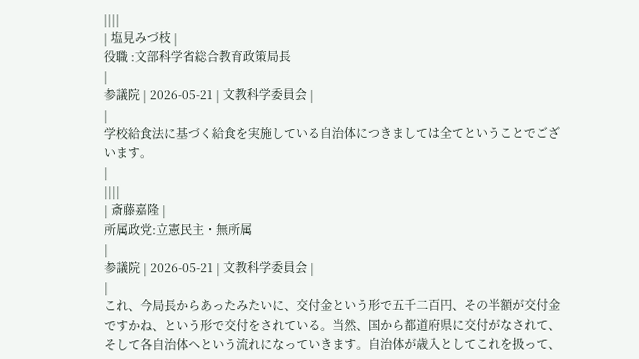||||
| 塩見みづ枝 |
役職 :文部科学省総合教育政策局長
|
参議院 | 2026-05-21 | 文教科学委員会 |
|
学校給食法に基づく給食を実施している自治体につきましては全てということでございます。
|
||||
| 斎藤嘉隆 |
所属政党:立憲民主・無所属
|
参議院 | 2026-05-21 | 文教科学委員会 |
|
これ、今局長からあったみたいに、交付金という形で五千二百円、その半額が交付金ですかね、という形で交付をされている。当然、国から都道府県に交付がなされて、そして各自治体へという流れになっていきます。自治体が歳入としてこれを扱って、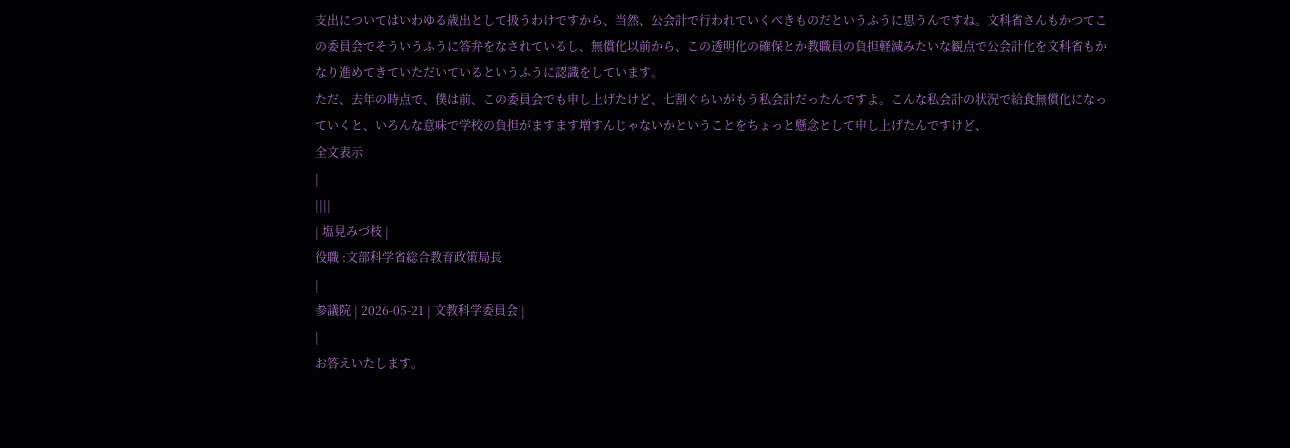支出についてはいわゆる歳出として扱うわけですから、当然、公会計で行われていくべきものだというふうに思うんですね。文科省さんもかつてこの委員会でそういうふうに答弁をなされているし、無償化以前から、この透明化の確保とか教職員の負担軽減みたいな観点で公会計化を文科省もかなり進めてきていただいているというふうに認識をしています。
ただ、去年の時点で、僕は前、この委員会でも申し上げたけど、七割ぐらいがもう私会計だったんですよ。こんな私会計の状況で給食無償化になっていくと、いろんな意味で学校の負担がますます増すんじゃないかということをちょっと懸念として申し上げたんですけど、
全文表示
|
||||
| 塩見みづ枝 |
役職 :文部科学省総合教育政策局長
|
参議院 | 2026-05-21 | 文教科学委員会 |
|
お答えいたします。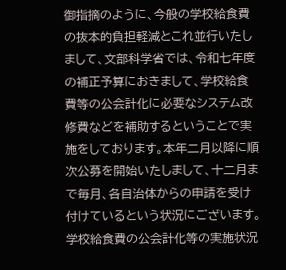御指摘のように、今般の学校給食費の抜本的負担軽減とこれ並行いたしまして、文部科学省では、令和七年度の補正予算におきまして、学校給食費等の公会計化に必要なシステム改修費などを補助するということで実施をしております。本年二月以降に順次公募を開始いたしまして、十二月まで毎月、各自治体からの申請を受け付けているという状況にございます。
学校給食費の公会計化等の実施状況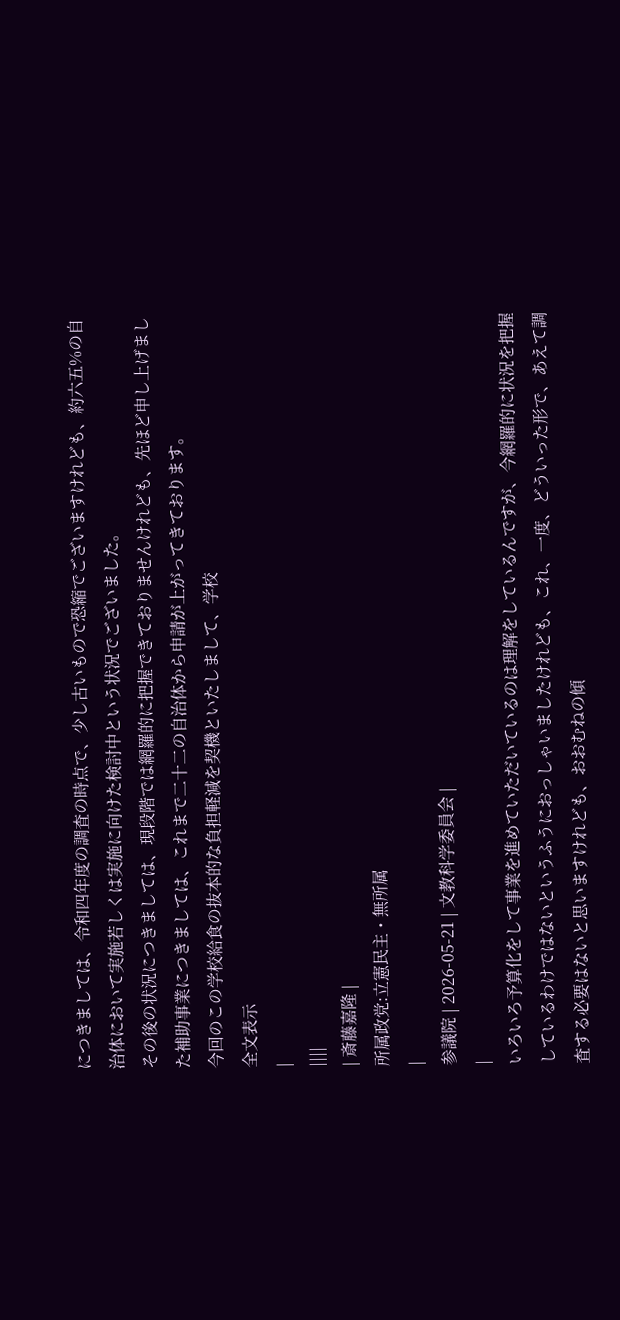につきましては、令和四年度の調査の時点で、少し古いもので恐縮でございますけれども、約六五%の自治体において実施若しくは実施に向けた検討中という状況でございました。
その後の状況につきましては、現段階では網羅的に把握できておりませんけれども、先ほど申し上げました補助事業につきましては、これまで二十二の自治体から申請が上がってきております。
今回のこの学校給食の抜本的な負担軽減を契機といたしまして、学校
全文表示
|
||||
| 斎藤嘉隆 |
所属政党:立憲民主・無所属
|
参議院 | 2026-05-21 | 文教科学委員会 |
|
いろいろ予算化をして事業を進めていただいているのは理解をしているんですが、今網羅的に状況を把握しているわけではないというふうにおっしゃいましたけれども、これ、一度、どういった形で、あえて調査する必要はないと思いますけれども、おおむねの傾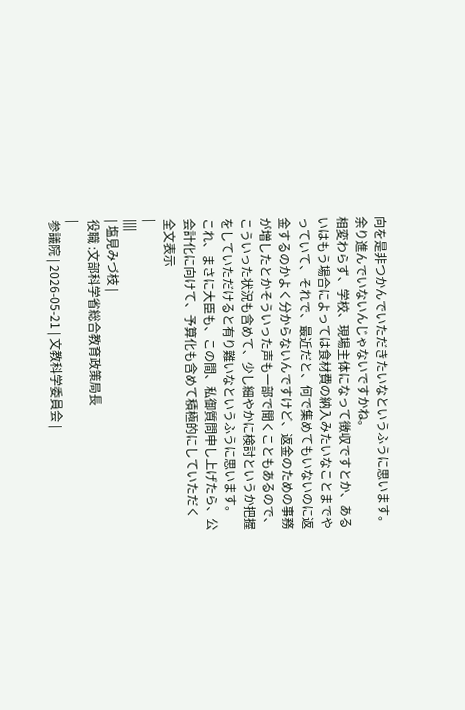向を是非つかんでいただきたいなというふうに思います。余り進んでいないんじゃないですかね。
相変わらず、学校、現場主体になって徴収ですとか、あるいはもう場合によっては食材費の納入みたいなことまでやっていて、それで、最近だと、何で集めてもいないのに返金するのかよく分からないんですけど、返金のための事務が増したとかそういった声も一部で聞くこともあるので、こういった状況も含めて、少し細やかに検討というか把握をしていただけると有り難いなというふうに思います。
これ、まさに大臣も、この間、私御質問申し上げたら、公会計化に向けて、予算化も含めて積極的にしていただく
全文表示
|
||||
| 塩見みづ枝 |
役職 :文部科学省総合教育政策局長
|
参議院 | 2026-05-21 | 文教科学委員会 |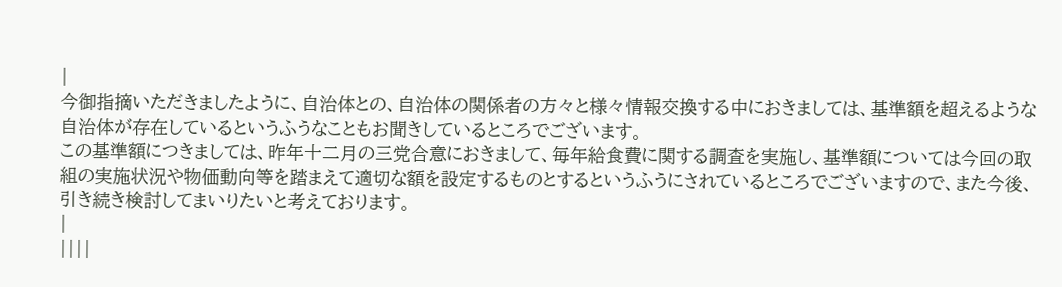|
今御指摘いただきましたように、自治体との、自治体の関係者の方々と様々情報交換する中におきましては、基準額を超えるような自治体が存在しているというふうなこともお聞きしているところでございます。
この基準額につきましては、昨年十二月の三党合意におきまして、毎年給食費に関する調査を実施し、基準額については今回の取組の実施状況や物価動向等を踏まえて適切な額を設定するものとするというふうにされているところでございますので、また今後、引き続き検討してまいりたいと考えております。
|
||||